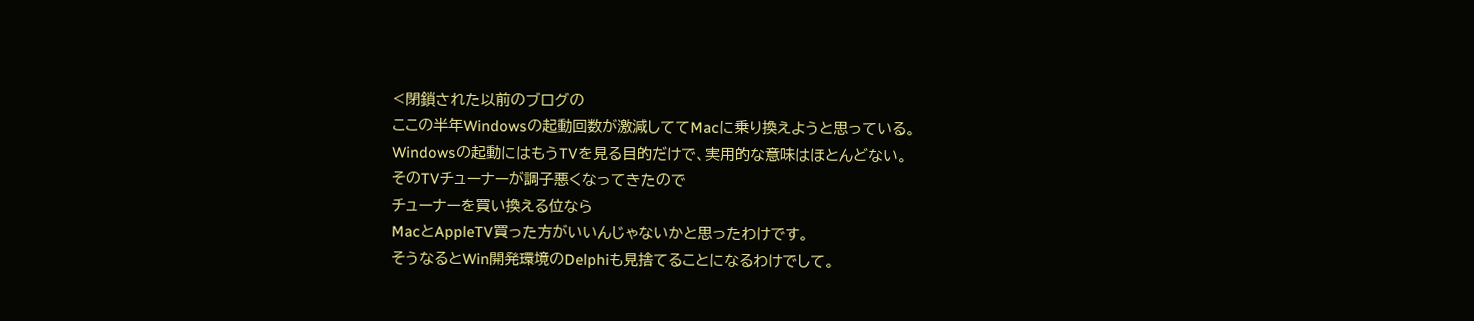<閉鎖された以前のブログの
ここの半年Windowsの起動回数が激減しててMacに乗り換えようと思っている。
Windowsの起動にはもうTVを見る目的だけで、実用的な意味はほとんどない。
そのTVチューナーが調子悪くなってきたので
チューナーを買い換える位なら
MacとAppleTV買った方がいいんじゃないかと思ったわけです。
そうなるとWin開発環境のDelphiも見捨てることになるわけでして。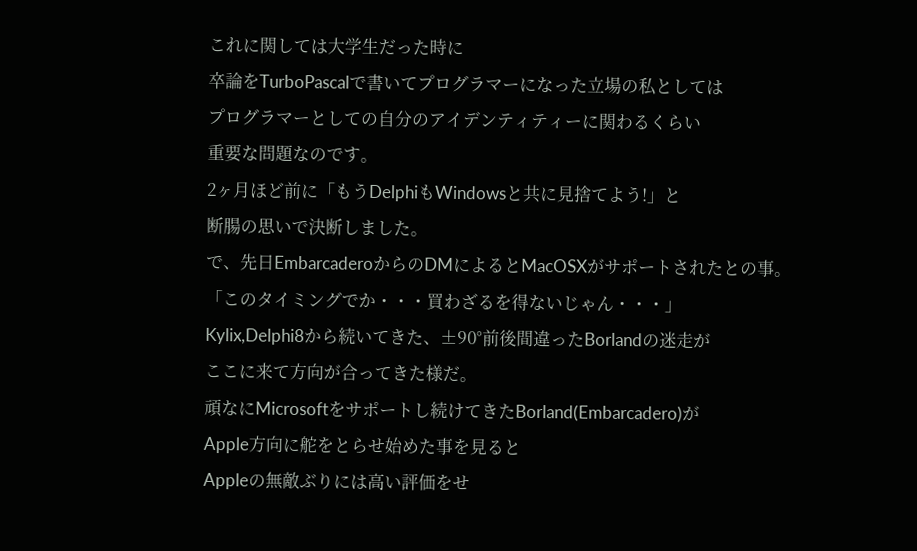これに関しては大学生だった時に
卒論をTurboPascalで書いてプログラマーになった立場の私としては
プログラマーとしての自分のアイデンティティーに関わるくらい
重要な問題なのです。
2ヶ月ほど前に「もうDelphiもWindowsと共に見捨てよう!」と
断腸の思いで決断しました。
で、先日EmbarcaderoからのDMによるとMacOSXがサポートされたとの事。
「このタイミングでか・・・買わざるを得ないじゃん・・・」
Kylix,Delphi8から続いてきた、±90°前後間違ったBorlandの迷走が
ここに来て方向が合ってきた様だ。
頑なにMicrosoftをサポートし続けてきたBorland(Embarcadero)が
Apple方向に舵をとらせ始めた事を見ると
Appleの無敵ぶりには高い評価をせ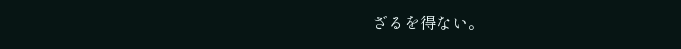ざるを得ない。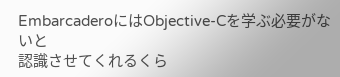EmbarcaderoにはObjective-Cを学ぶ必要がないと
認識させてくれるくら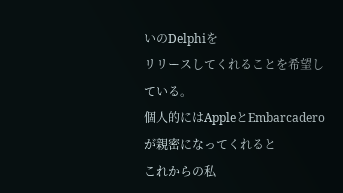いのDelphiを
リリースしてくれることを希望している。
個人的にはAppleとEmbarcaderoが親密になってくれると
これからの私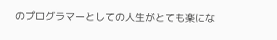のプログラマーとしての人生がとても楽にな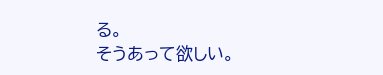る。
そうあって欲しい。